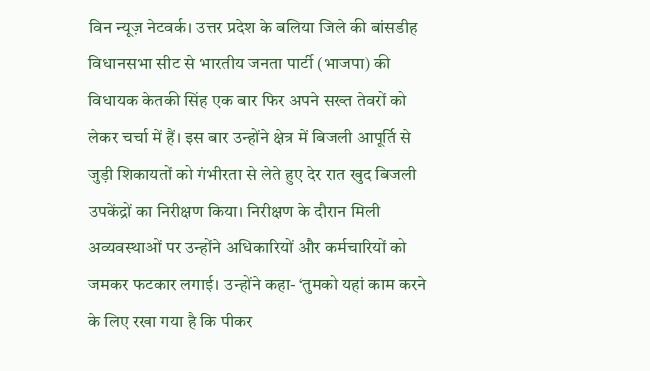विन न्यूज़ नेटवर्क। उत्तर प्रदेश के बलिया जिले की बांसडीह विधानसभा सीट से भारतीय जनता पार्टी (भाजपा) की विधायक केतकी सिंह एक बार फिर अपने सख्त तेवरों को लेकर चर्चा में हैं। इस बार उन्होंने क्षेत्र में बिजली आपूर्ति से जुड़ी शिकायतों को गंभीरता से लेते हुए देर रात खुद बिजली उपकेंद्रों का निरीक्षण किया। निरीक्षण के दौरान मिली अव्यवस्थाओं पर उन्होंने अधिकारियों और कर्मचारियों को जमकर फटकार लगाई। उन्होंने कहा- ‘तुमको यहां काम करने के लिए रखा गया है कि पीकर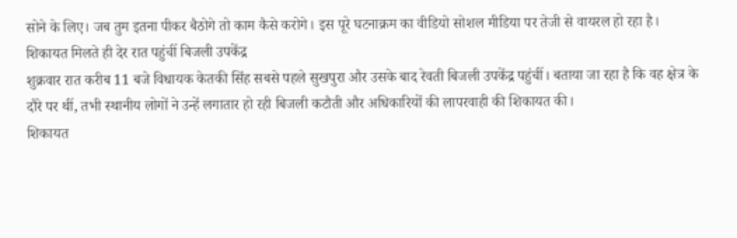सोने के लिए। जब तुम इतना पीकर बैठोगे तो काम कैसे करोगे। इस पूरे घटनाक्रम का वीडियो सोशल मीडिया पर तेजी से वायरल हो रहा है।
शिकायत मिलते ही देर रात पहुंचीं बिजली उपकेंद्र
शुक्रवार रात करीब 11 बजे विधायक केतकी सिंह सबसे पहले सुखपुरा और उसके बाद रेवती बिजली उपकेंद्र पहुंचीं। बताया जा रहा है कि वह क्षेत्र के दौरे पर थीं, तभी स्थानीय लोगों ने उन्हें लगातार हो रही बिजली कटौती और अधिकारियों की लापरवाही की शिकायत की।
शिकायत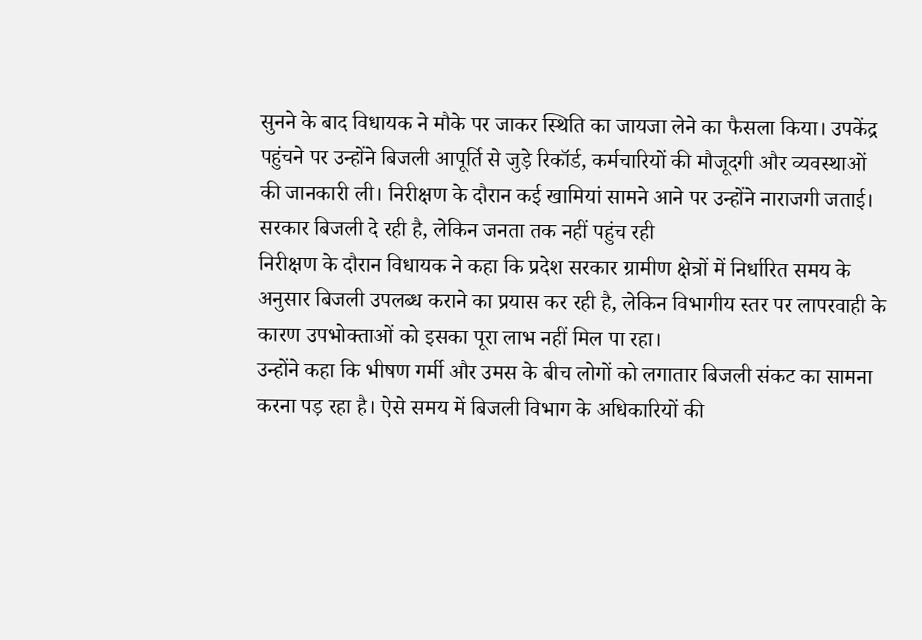सुनने के बाद विधायक ने मौके पर जाकर स्थिति का जायजा लेने का फैसला किया। उपकेंद्र पहुंचने पर उन्होंने बिजली आपूर्ति से जुड़े रिकॉर्ड, कर्मचारियों की मौजूदगी और व्यवस्थाओं की जानकारी ली। निरीक्षण के दौरान कई खामियां सामने आने पर उन्होंने नाराजगी जताई।
सरकार बिजली दे रही है, लेकिन जनता तक नहीं पहुंच रही
निरीक्षण के दौरान विधायक ने कहा कि प्रदेश सरकार ग्रामीण क्षेत्रों में निर्धारित समय के अनुसार बिजली उपलब्ध कराने का प्रयास कर रही है, लेकिन विभागीय स्तर पर लापरवाही के कारण उपभोक्ताओं को इसका पूरा लाभ नहीं मिल पा रहा।
उन्होंने कहा कि भीषण गर्मी और उमस के बीच लोगों को लगातार बिजली संकट का सामना करना पड़ रहा है। ऐसे समय में बिजली विभाग के अधिकारियों की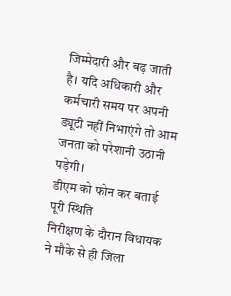जिम्मेदारी और बढ़ जाती है। यदि अधिकारी और कर्मचारी समय पर अपनी ड्यूटी नहीं निभाएंगे तो आम जनता को परेशानी उठानी पड़ेगी।
डीएम को फोन कर बताई पूरी स्थिति
निरीक्षण के दौरान विधायक ने मौके से ही जिला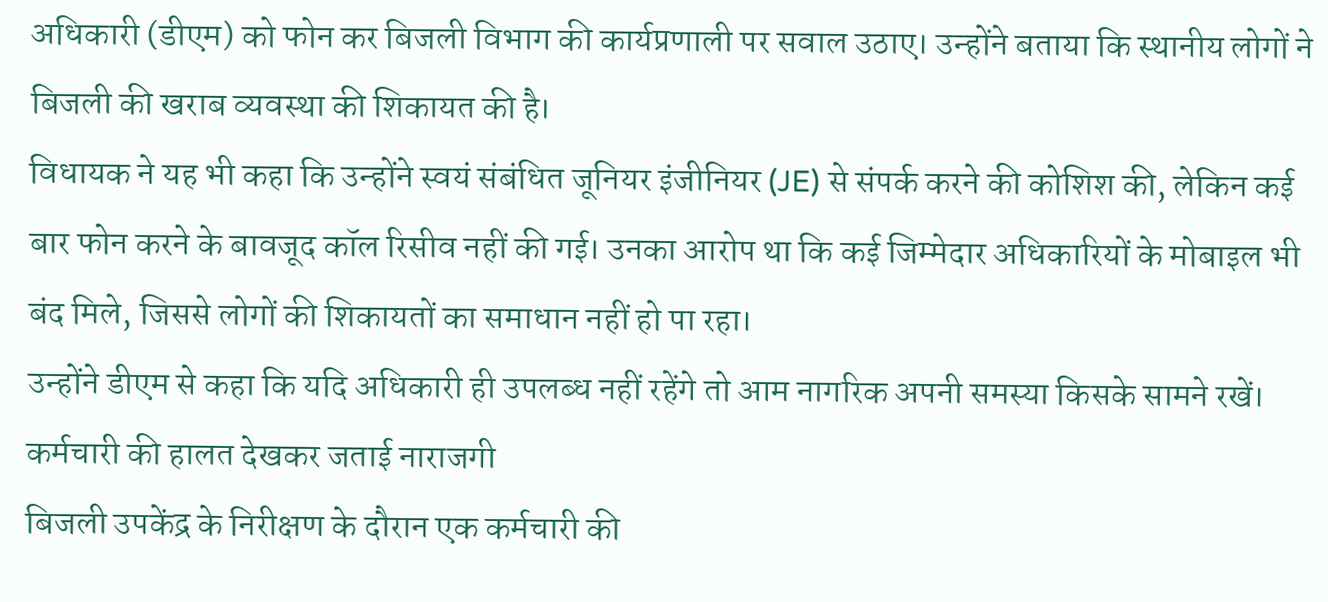अधिकारी (डीएम) को फोन कर बिजली विभाग की कार्यप्रणाली पर सवाल उठाए। उन्होंने बताया कि स्थानीय लोगों ने बिजली की खराब व्यवस्था की शिकायत की है।
विधायक ने यह भी कहा कि उन्होंने स्वयं संबंधित जूनियर इंजीनियर (JE) से संपर्क करने की कोशिश की, लेकिन कई बार फोन करने के बावजूद कॉल रिसीव नहीं की गई। उनका आरोप था कि कई जिम्मेदार अधिकारियों के मोबाइल भी बंद मिले, जिससे लोगों की शिकायतों का समाधान नहीं हो पा रहा।
उन्होंने डीएम से कहा कि यदि अधिकारी ही उपलब्ध नहीं रहेंगे तो आम नागरिक अपनी समस्या किसके सामने रखें।
कर्मचारी की हालत देखकर जताई नाराजगी
बिजली उपकेंद्र के निरीक्षण के दौरान एक कर्मचारी की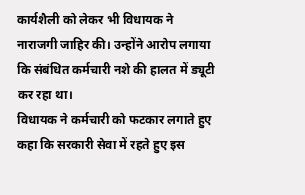कार्यशैली को लेकर भी विधायक ने नाराजगी जाहिर की। उन्होंने आरोप लगाया कि संबंधित कर्मचारी नशे की हालत में ड्यूटी कर रहा था।
विधायक ने कर्मचारी को फटकार लगाते हुए कहा कि सरकारी सेवा में रहते हुए इस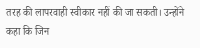तरह की लापरवाही स्वीकार नहीं की जा सकती। उन्होंने कहा कि जिन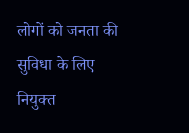लोगों को जनता की सुविधा के लिए नियुक्त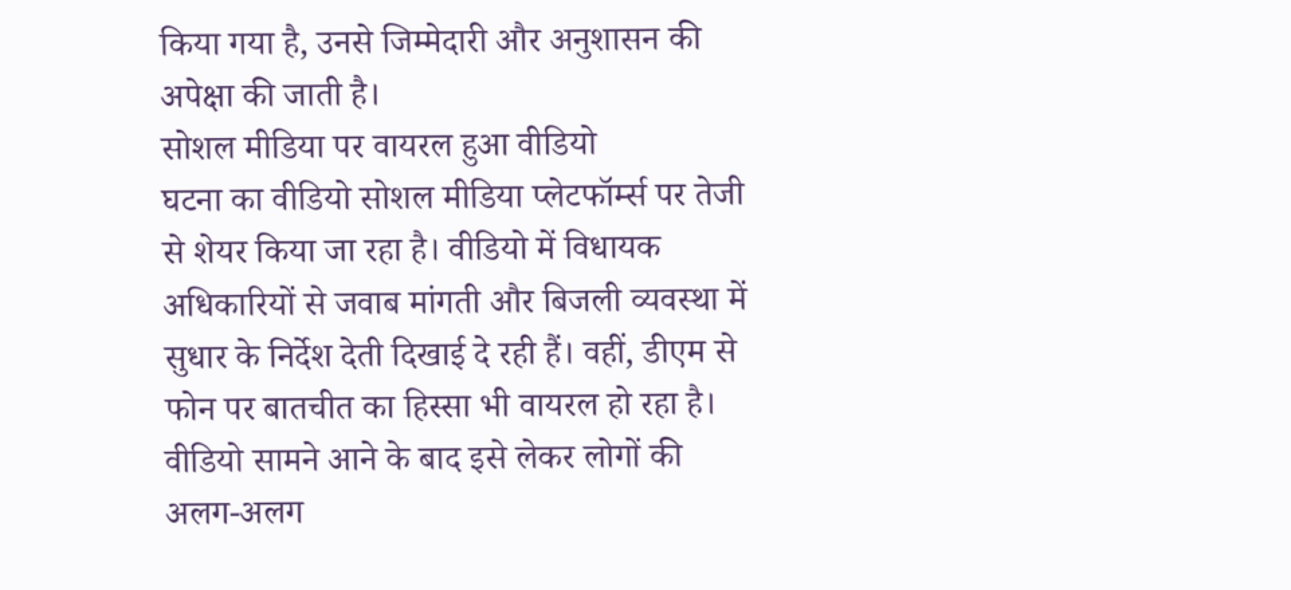किया गया है, उनसे जिम्मेदारी और अनुशासन की अपेक्षा की जाती है।
सोशल मीडिया पर वायरल हुआ वीडियो
घटना का वीडियो सोशल मीडिया प्लेटफॉर्म्स पर तेजी से शेयर किया जा रहा है। वीडियो में विधायक अधिकारियों से जवाब मांगती और बिजली व्यवस्था में सुधार के निर्देश देती दिखाई दे रही हैं। वहीं, डीएम से फोन पर बातचीत का हिस्सा भी वायरल हो रहा है।
वीडियो सामने आने के बाद इसे लेकर लोगों की अलग-अलग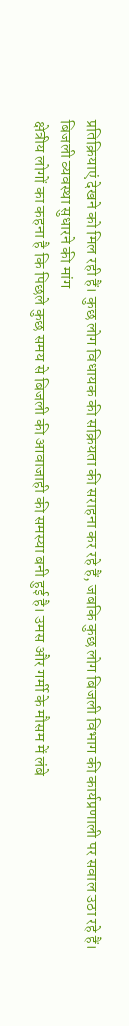प्रतिक्रियाएं देखने को मिल रही हैं। कुछ लोग विधायक की सक्रियता की सराहना कर रहे हैं, जबकि कुछ लोग बिजली विभाग की कार्यप्रणाली पर सवाल उठा रहे हैं।
बिजली व्यवस्था सुधारने की मांग
क्षेत्रीय लोगों का कहना है कि पिछले कुछ समय से बिजली की आवाजाही की समस्या बनी हुई है। उमस और गर्मी के मौसम में लंबे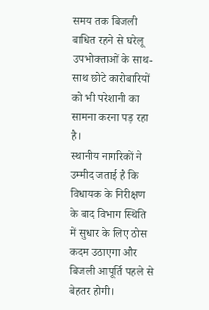समय तक बिजली बाधित रहने से घरेलू उपभोक्ताओं के साथ-साथ छोटे कारोबारियों को भी परेशानी का सामना करना पड़ रहा है।
स्थानीय नागरिकों ने उम्मीद जताई है कि विधायक के निरीक्षण के बाद विभाग स्थिति में सुधार के लिए ठोस कदम उठाएगा और बिजली आपूर्ति पहले से बेहतर होगी।